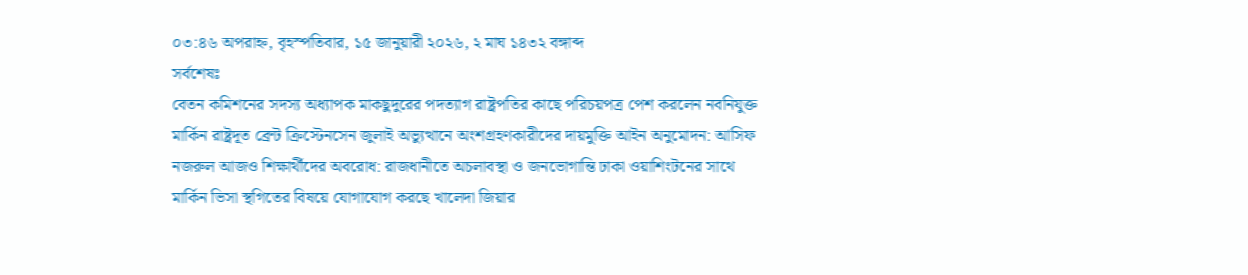০৩:৪৬ অপরাহ্ন, বৃহস্পতিবার, ১৫ জানুয়ারী ২০২৬, ২ মাঘ ১৪৩২ বঙ্গাব্দ
সর্বশেষঃ
বেতন কমিশনের সদস্য অধ্যাপক মাকছুদুরের পদত্যাগ রাষ্ট্রপতির কাছে পরিচয়পত্র পেশ করলেন নবনিযুক্ত মার্কিন রাষ্ট্রদূত ব্রেন্ট ক্রিস্টেনসেন জুলাই অভ্যুত্থানে অংশগ্রহণকারীদের দায়মুক্তি আইন অনুমোদন: আসিফ নজরুল আজও শিক্ষার্থীদের অবরোধ: রাজধানীতে অচলাবস্থা ও জনভোগান্তি ঢাকা ওয়াশিংটনের সাথে মার্কিন ভিসা স্থগিতের বিষয়ে যোগাযোগ করছে খালেদা জিয়ার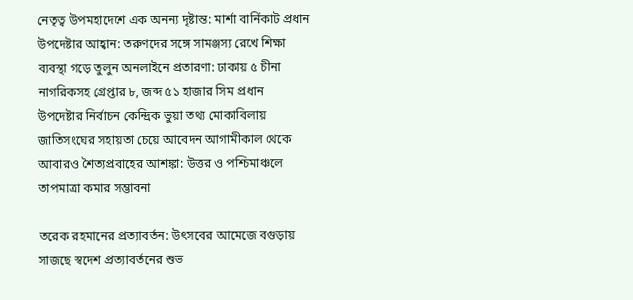নেতৃত্ব উপমহাদেশে এক অনন্য দৃষ্টান্ত: মার্শা বার্নিকাট প্রধান উপদেষ্টার আহ্বান: তরুণদের সঙ্গে সামঞ্জস্য রেখে শিক্ষা ব্যবস্থা গড়ে তুলুন অনলাইনে প্রতারণা: ঢাকায় ৫ চীনা নাগরিকসহ গ্রেপ্তার ৮, জব্দ ৫১ হাজার সিম প্রধান উপদেষ্টার নির্বাচন কেন্দ্রিক ভুয়া তথ্য মোকাবিলায় জাতিসংঘের সহায়তা চেয়ে আবেদন আগামীকাল থেকে আবারও শৈত্যপ্রবাহের আশঙ্কা: উত্তর ও পশ্চিমাঞ্চলে তাপমাত্রা কমার সম্ভাবনা

তরেক রহমানের প্রত্যাবর্তন: উৎসবের আমেজে বগুড়ায় সাজছে স্বদেশ প্রত্যাবর্তনের শুভ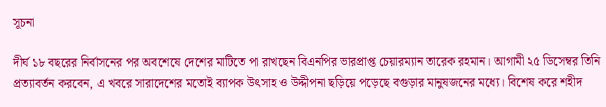সূচনা

দীর্ঘ ১৮ বছরের নির্বাসনের পর অবশেষে দেশের মাটিতে পা রাখছেন বিএনপির ভারপ্রাপ্ত চেয়ারম্যান তারেক রহমান। আগামী ২৫ ডিসেম্বর তিনি প্রত্যাবর্তন করবেন, এ খবরে সারাদেশের মতোই ব্যাপক উৎসাহ ও উদ্দীপনা ছড়িয়ে পড়েছে বগুড়ার মানুষজনের মধ্যে। বিশেষ করে শহীদ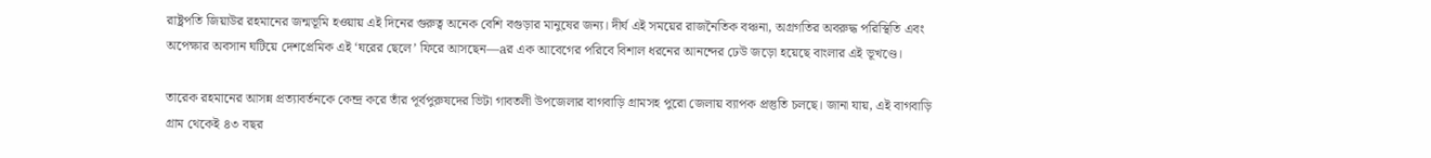রাষ্ট্রপতি জিয়াউর রহমানের জন্মভূমি হওয়ায় এই দিনের গুরুত্ব অনেক বেশি বগুড়ার মানুষের জন্য। দীর্ঘ এই সময়ের রাজনৈতিক বঞ্চনা, অগ্রগতির অবরুদ্ধ পরিস্থিতি এবং অপেক্ষার অবসান ঘটিয়ে দেশপ্রেমিক এই ‘ঘরের ছেলে’ ফিরে আসছেন—aর এক আবেগের পরিবে বিশাল ধরনের আনন্দের ঢেউ জড়ো হয়েছে বাংলার এই ভূখণ্ডে।

তারেক রহমানের আসন্ন প্রত্যাবর্তনকে কেন্দ্র করে তাঁর পূর্বপুরুষদের ভিটা গাবতলী উপজেলার বাগবাড়ি গ্রামসহ পুরো জেলায় ব্যাপক প্রস্তুতি চলছে। জানা যায়, এই বাগবাড়ি গ্রাম থেকেই ৪৩ বছর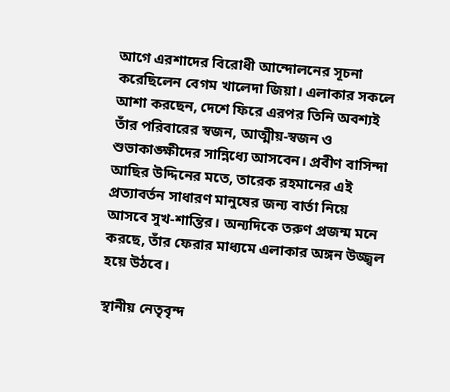আগে এরশাদের বিরোধী আন্দোলনের সূচনা করেছিলেন বেগম খালেদা জিয়া। এলাকার সকলে আশা করছেন, দেশে ফিরে এরপর তিনি অবশ্যই তাঁর পরিবারের স্বজন, আত্মীয়-স্বজন ও শুভাকাঙ্ক্ষীদের সান্নিধ্যে আসবেন। প্রবীণ বাসিন্দা আছির উদ্দিনের মতে, তারেক রহমানের এই প্রত্যাবর্তন সাধারণ মানুষের জন্য বার্তা নিয়ে আসবে সুখ-শান্তির। অন্যদিকে তরুণ প্রজন্ম মনে করছে, তাঁর ফেরার মাধ্যমে এলাকার অঙ্গন উজ্জ্বল হয়ে উঠবে।

স্থানীয় নেতৃবৃন্দ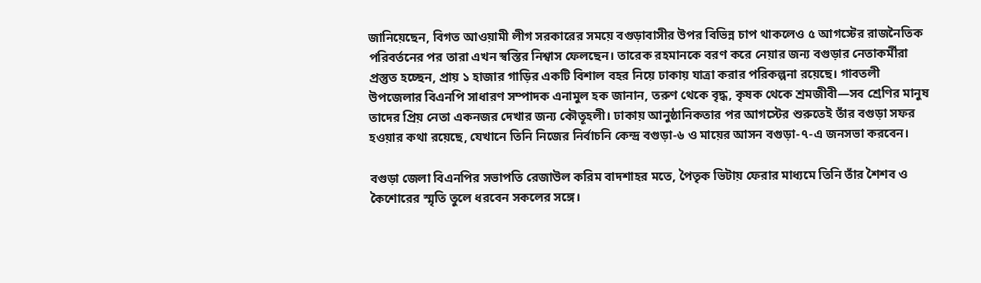জানিয়েছেন, বিগত আওয়ামী লীগ সরকারের সময়ে বগুড়াবাসীর উপর বিভিন্ন চাপ থাকলেও ৫ আগস্টের রাজনৈতিক পরিবর্তনের পর তারা এখন স্বস্তির নিশ্বাস ফেলছেন। তারেক রহমানকে বরণ করে নেয়ার জন্য বগুড়ার নেতাকর্মীরা প্রস্তুত হচ্ছেন, প্রায় ১ হাজার গাড়ির একটি বিশাল বহর নিয়ে ঢাকায় যাত্রা করার পরিকল্পনা রয়েছে। গাবতলী উপজেলার বিএনপি সাধারণ সম্পাদক এনামুল হক জানান, তরুণ থেকে বৃদ্ধ, কৃষক থেকে শ্রমজীবী—সব শ্রেণির মানুষ তাদের প্রিয় নেতা একনজর দেখার জন্য কৌতূহলী। ঢাকায় আনুষ্ঠানিকতার পর আগস্টের শুরুতেই তাঁর বগুড়া সফর হওয়ার কথা রয়েছে, যেখানে তিনি নিজের নির্বাচনি কেন্দ্র বগুড়া-৬ ও মায়ের আসন বগুড়া-৭-এ জনসভা করবেন।

বগুড়া জেলা বিএনপির সভাপতি রেজাউল করিম বাদশাহর মতে, পৈতৃক ভিটায় ফেরার মাধ্যমে তিনি তাঁর শৈশব ও কৈশোরের স্মৃতি তুলে ধরবেন সকলের সঙ্গে।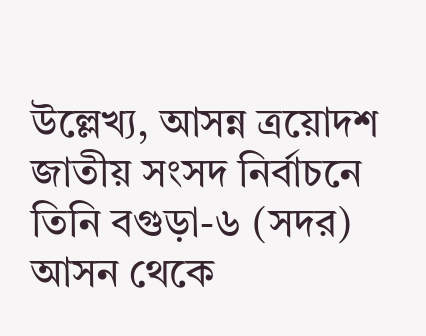উল্লেখ্য, আসন্ন ত্রয়োদশ জাতীয় সংসদ নির্বাচনে তিনি বগুড়া-৬ (সদর) আসন থেকে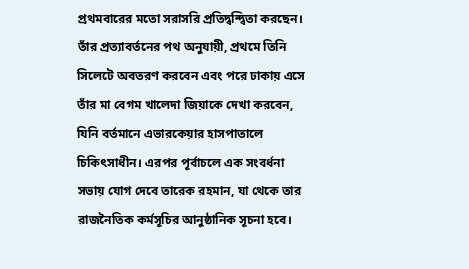প্রথমবারের মতো সরাসরি প্রতিদ্বন্দ্বিতা করছেন। তাঁর প্রত্যাবর্তনের পথ অনুযায়ী, প্রথমে তিনি সিলেটে অবতরণ করবেন এবং পরে ঢাকায় এসে তাঁর মা বেগম খালেদা জিয়াকে দেখা করবেন, যিনি বর্তমানে এভারকেয়ার হাসপাতালে চিকিৎসাধীন। এরপর পূর্বাচলে এক সংবর্ধনা সভায় যোগ দেবে তারেক রহমান, যা থেকে তার রাজনৈতিক কর্মসূচির আনুষ্ঠানিক সূচনা হবে।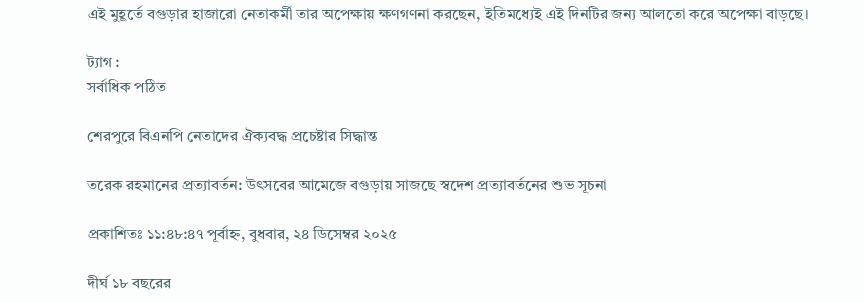এই মুহূর্তে বগুড়ার হাজারো নেতাকর্মী তার অপেক্ষায় ক্ষণগণনা করছেন, ইতিমধ্যেই এই দিনটির জন্য আলতো করে অপেক্ষা বাড়ছে।

ট্যাগ :
সর্বাধিক পঠিত

শেরপুরে বিএনপি নেতাদের ঐক্যবদ্ধ প্রচেষ্টার সিদ্ধান্ত

তরেক রহমানের প্রত্যাবর্তন: উৎসবের আমেজে বগুড়ায় সাজছে স্বদেশ প্রত্যাবর্তনের শুভ সূচনা

প্রকাশিতঃ ১১:৪৮:৪৭ পূর্বাহ্ন, বুধবার, ২৪ ডিসেম্বর ২০২৫

দীর্ঘ ১৮ বছরের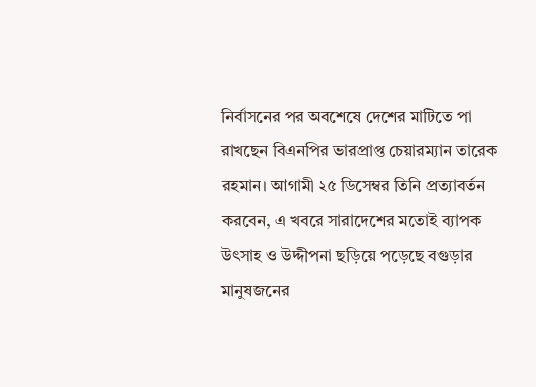নির্বাসনের পর অবশেষে দেশের মাটিতে পা রাখছেন বিএনপির ভারপ্রাপ্ত চেয়ারম্যান তারেক রহমান। আগামী ২৫ ডিসেম্বর তিনি প্রত্যাবর্তন করবেন, এ খবরে সারাদেশের মতোই ব্যাপক উৎসাহ ও উদ্দীপনা ছড়িয়ে পড়েছে বগুড়ার মানুষজনের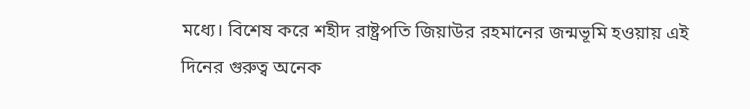মধ্যে। বিশেষ করে শহীদ রাষ্ট্রপতি জিয়াউর রহমানের জন্মভূমি হওয়ায় এই দিনের গুরুত্ব অনেক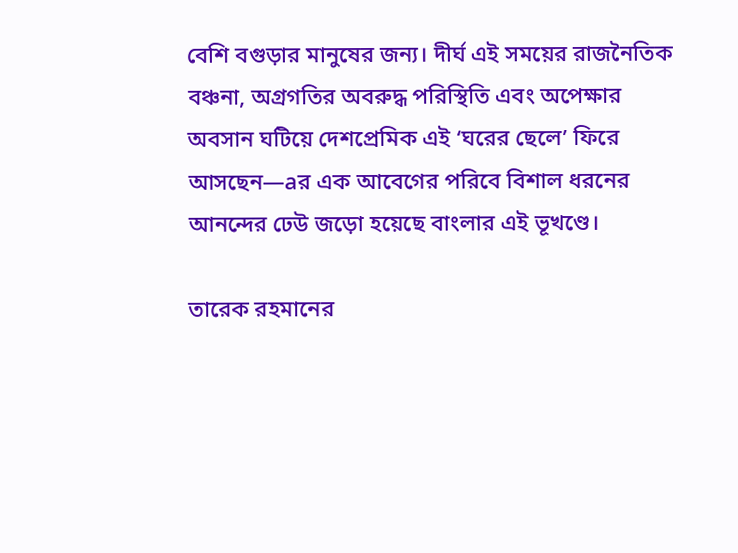বেশি বগুড়ার মানুষের জন্য। দীর্ঘ এই সময়ের রাজনৈতিক বঞ্চনা, অগ্রগতির অবরুদ্ধ পরিস্থিতি এবং অপেক্ষার অবসান ঘটিয়ে দেশপ্রেমিক এই ‘ঘরের ছেলে’ ফিরে আসছেন—aর এক আবেগের পরিবে বিশাল ধরনের আনন্দের ঢেউ জড়ো হয়েছে বাংলার এই ভূখণ্ডে।

তারেক রহমানের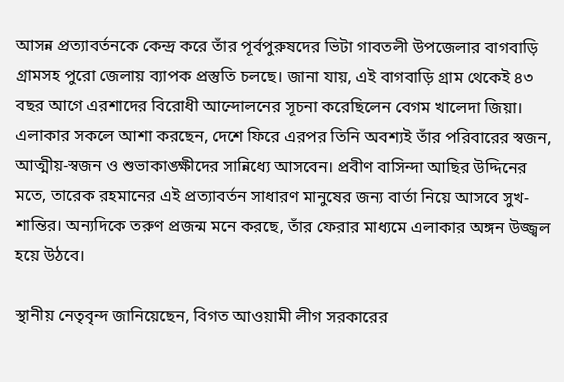আসন্ন প্রত্যাবর্তনকে কেন্দ্র করে তাঁর পূর্বপুরুষদের ভিটা গাবতলী উপজেলার বাগবাড়ি গ্রামসহ পুরো জেলায় ব্যাপক প্রস্তুতি চলছে। জানা যায়, এই বাগবাড়ি গ্রাম থেকেই ৪৩ বছর আগে এরশাদের বিরোধী আন্দোলনের সূচনা করেছিলেন বেগম খালেদা জিয়া। এলাকার সকলে আশা করছেন, দেশে ফিরে এরপর তিনি অবশ্যই তাঁর পরিবারের স্বজন, আত্মীয়-স্বজন ও শুভাকাঙ্ক্ষীদের সান্নিধ্যে আসবেন। প্রবীণ বাসিন্দা আছির উদ্দিনের মতে, তারেক রহমানের এই প্রত্যাবর্তন সাধারণ মানুষের জন্য বার্তা নিয়ে আসবে সুখ-শান্তির। অন্যদিকে তরুণ প্রজন্ম মনে করছে, তাঁর ফেরার মাধ্যমে এলাকার অঙ্গন উজ্জ্বল হয়ে উঠবে।

স্থানীয় নেতৃবৃন্দ জানিয়েছেন, বিগত আওয়ামী লীগ সরকারের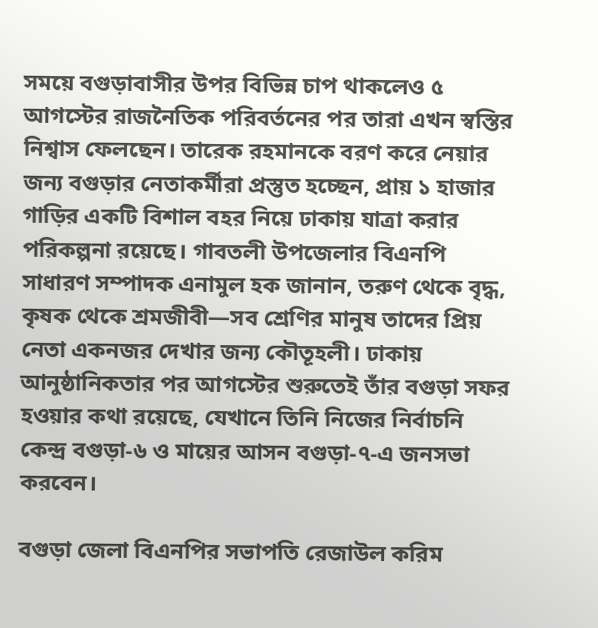সময়ে বগুড়াবাসীর উপর বিভিন্ন চাপ থাকলেও ৫ আগস্টের রাজনৈতিক পরিবর্তনের পর তারা এখন স্বস্তির নিশ্বাস ফেলছেন। তারেক রহমানকে বরণ করে নেয়ার জন্য বগুড়ার নেতাকর্মীরা প্রস্তুত হচ্ছেন, প্রায় ১ হাজার গাড়ির একটি বিশাল বহর নিয়ে ঢাকায় যাত্রা করার পরিকল্পনা রয়েছে। গাবতলী উপজেলার বিএনপি সাধারণ সম্পাদক এনামুল হক জানান, তরুণ থেকে বৃদ্ধ, কৃষক থেকে শ্রমজীবী—সব শ্রেণির মানুষ তাদের প্রিয় নেতা একনজর দেখার জন্য কৌতূহলী। ঢাকায় আনুষ্ঠানিকতার পর আগস্টের শুরুতেই তাঁর বগুড়া সফর হওয়ার কথা রয়েছে, যেখানে তিনি নিজের নির্বাচনি কেন্দ্র বগুড়া-৬ ও মায়ের আসন বগুড়া-৭-এ জনসভা করবেন।

বগুড়া জেলা বিএনপির সভাপতি রেজাউল করিম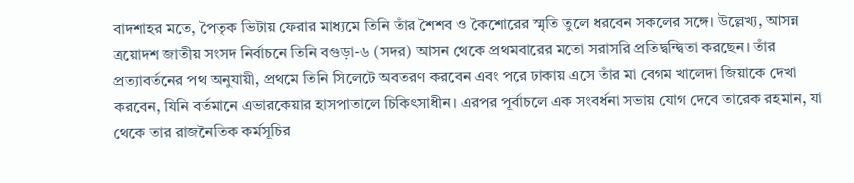বাদশাহর মতে, পৈতৃক ভিটায় ফেরার মাধ্যমে তিনি তাঁর শৈশব ও কৈশোরের স্মৃতি তুলে ধরবেন সকলের সঙ্গে। উল্লেখ্য, আসন্ন ত্রয়োদশ জাতীয় সংসদ নির্বাচনে তিনি বগুড়া-৬ (সদর) আসন থেকে প্রথমবারের মতো সরাসরি প্রতিদ্বন্দ্বিতা করছেন। তাঁর প্রত্যাবর্তনের পথ অনুযায়ী, প্রথমে তিনি সিলেটে অবতরণ করবেন এবং পরে ঢাকায় এসে তাঁর মা বেগম খালেদা জিয়াকে দেখা করবেন, যিনি বর্তমানে এভারকেয়ার হাসপাতালে চিকিৎসাধীন। এরপর পূর্বাচলে এক সংবর্ধনা সভায় যোগ দেবে তারেক রহমান, যা থেকে তার রাজনৈতিক কর্মসূচির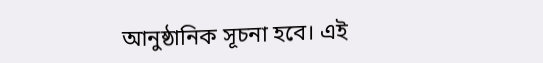আনুষ্ঠানিক সূচনা হবে। এই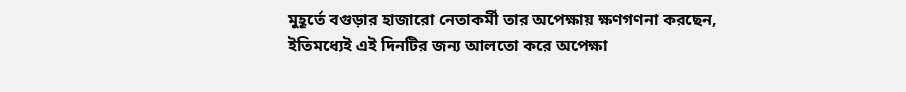মুহূর্তে বগুড়ার হাজারো নেতাকর্মী তার অপেক্ষায় ক্ষণগণনা করছেন, ইতিমধ্যেই এই দিনটির জন্য আলতো করে অপেক্ষা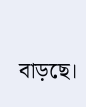বাড়ছে।